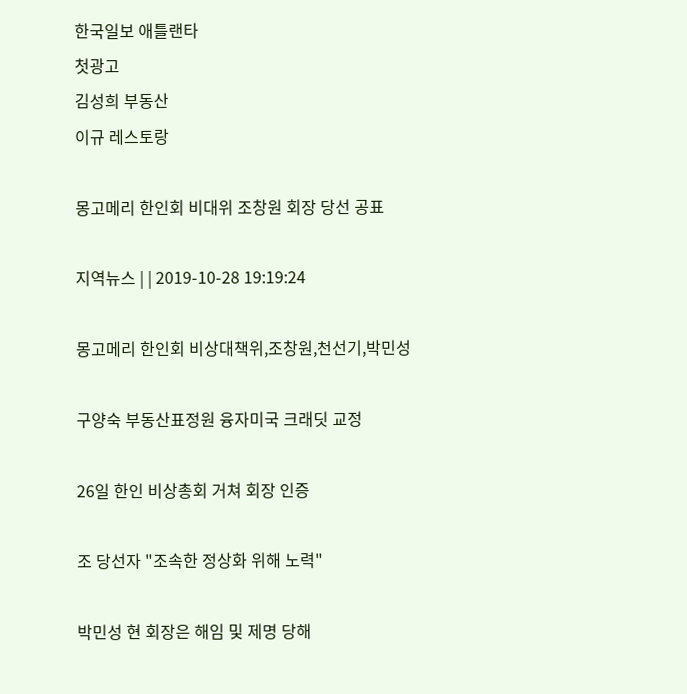한국일보 애틀랜타
첫광고
김성희 부동산
이규 레스토랑

몽고메리 한인회 비대위 조창원 회장 당선 공표

지역뉴스 | | 2019-10-28 19:19:24

몽고메리 한인회 비상대책위,조창원,천선기,박민성

구양숙 부동산표정원 융자미국 크래딧 교정

26일 한인 비상총회 거쳐 회장 인증

조 당선자 "조속한 정상화 위해 노력"

박민성 현 회장은 해임 및 제명 당해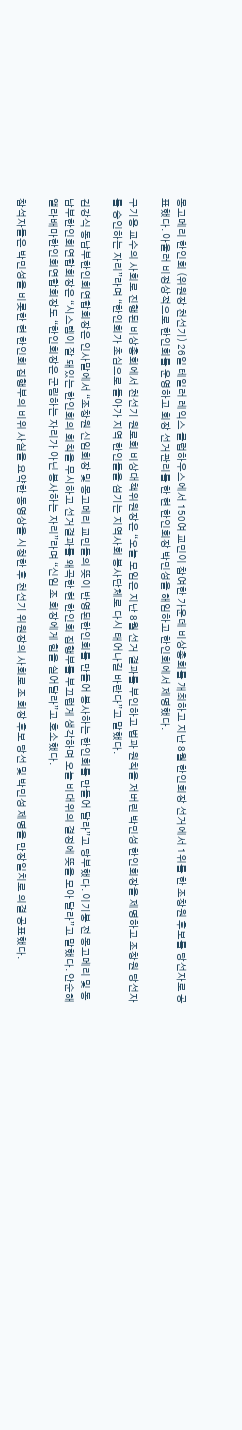몽고메리 한인회 (위원장 천선기) 26일 테일러 레익스 클럽하우스에서 150여 교민이 참여한 가운데 비상총회를 개최하고 지난 8월 한인회장 선거에서 1위를 한 조창원 후보를 당선자로 공표했다. 아울러 비정상적으로 한인회를 운영하고 회장 선거관리를 한 현 한인회장 박민성을 해임하고 한인회에서 제명했다.

구기용 교수의 사회로 진행된 비상총회에서 천선기 원로회 비상대책위원장은 “오늘 모임은 지난 8월 선거 결과를 부인하고 법과 원칙을 저버린 박민성 한인회장을 제명하고 조창원 당선자를 승인하는 자리”라며 “한인회가 초심으로 돌아가 지역 한인들을 섬기는 지역사회 봉사단체로 다시 태어나길 바란다”고 말했다.

김강식 동남부한인회연합회장은 인사말에서 “조창원 신임회장 및 몽고메리 교민들의 뜻이 반영된한인회를 만들어 봉사하는 한인회를 만들어 달라”고 당부했다. 이기붕 전 몽고메리 및 동남부한인회연합회장은 “시스템이 잘 돼있는 한인회의 회칙을 무시하고 선거결과를 왜곡한 현 한인회 집행부를 부끄럽게 생각하며 오늘 비대위의 결정에 뜻을 모아 달라”고 말했다. 안순해 앨라배마한인회연합회장도 “한인회장은 군림하는 자리가 아닌 봉사하는 자리”라며 “신임 조 회장에게 힘을 실어달라”고 호소했다.

참석자들은 박민성을 비롯한 현 한인회 집행부의 비위 사실을 요약한 동영상을 시청한 후 천선기 위원장의 사회로 조 회장 후보 당선 및 박민성 제명을 만장일치로 의결 공표했다.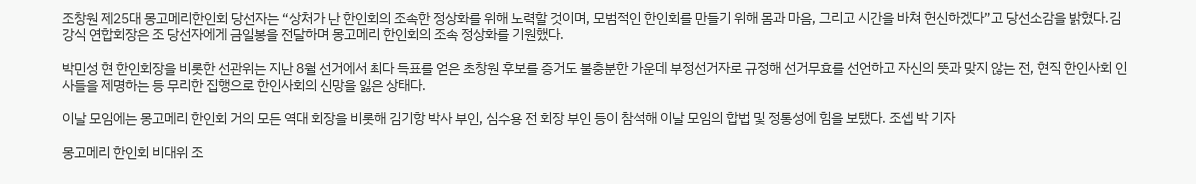조창원 제25대 몽고메리한인회 당선자는 “상처가 난 한인회의 조속한 정상화를 위해 노력할 것이며, 모범적인 한인회를 만들기 위해 몸과 마음, 그리고 시간을 바쳐 헌신하겠다”고 당선소감을 밝혔다.김강식 연합회장은 조 당선자에게 금일봉을 전달하며 몽고메리 한인회의 조속 정상화를 기원했다.

박민성 현 한인회장을 비롯한 선관위는 지난 8월 선거에서 최다 득표를 얻은 초창원 후보를 증거도 불충분한 가운데 부정선거자로 규정해 선거무효를 선언하고 자신의 뜻과 맞지 않는 전, 현직 한인사회 인사들을 제명하는 등 무리한 집행으로 한인사회의 신망을 잃은 상태다.

이날 모임에는 몽고메리 한인회 거의 모든 역대 회장을 비롯해 김기항 박사 부인, 심수용 전 회장 부인 등이 참석해 이날 모임의 합법 및 정통성에 힘을 보탰다. 조셉 박 기자

몽고메리 한인회 비대위 조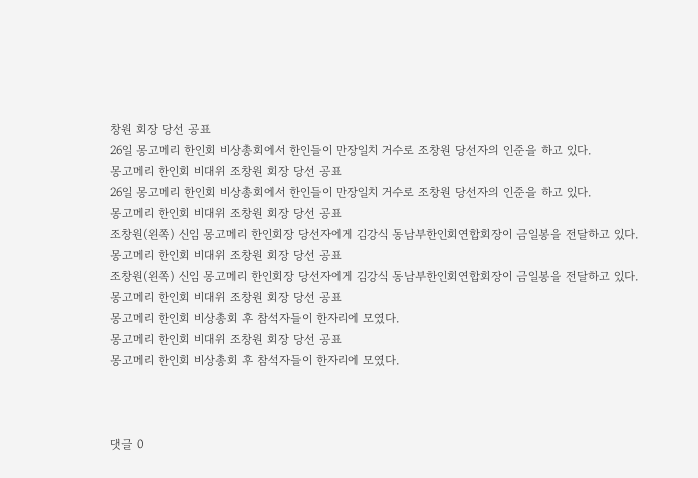창원 회장 당선 공표
26일 몽고메리 한인회 비상총회에서 한인들이 만장일치 거수로 조창원 당선자의 인준을 하고 있다.
몽고메리 한인회 비대위 조창원 회장 당선 공표
26일 몽고메리 한인회 비상총회에서 한인들이 만장일치 거수로 조창원 당선자의 인준을 하고 있다.
몽고메리 한인회 비대위 조창원 회장 당선 공표
조창원(왼쪽) 신임 몽고메리 한인회장 당선자에게 김강식 동남부한인회연합회장이 금일봉을 전달하고 있다.
몽고메리 한인회 비대위 조창원 회장 당선 공표
조창원(왼쪽) 신임 몽고메리 한인회장 당선자에게 김강식 동남부한인회연합회장이 금일봉을 전달하고 있다.
몽고메리 한인회 비대위 조창원 회장 당선 공표
몽고메리 한인회 비상총회 후 참석자들이 한자리에 모였다.
몽고메리 한인회 비대위 조창원 회장 당선 공표
몽고메리 한인회 비상총회 후 참석자들이 한자리에 모였다.



댓글 0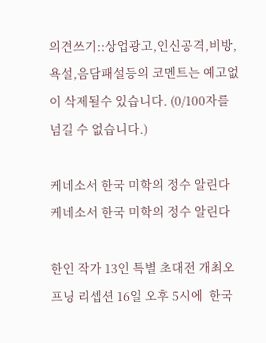의견쓰기::상업광고,인신공격,비방,욕설,음담패설등의 코멘트는 예고없이 삭제될수 있습니다. (0/100자를 넘길 수 없습니다.)

케네소서 한국 미학의 정수 알린다
케네소서 한국 미학의 정수 알린다

한인 작가 13인 특별 초대전 개최오프닝 리셉션 16일 오후 5시에  한국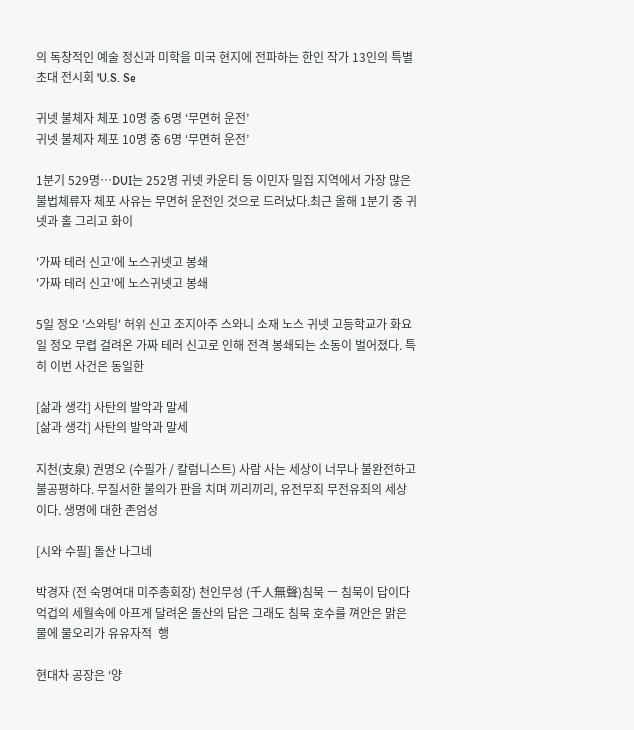의 독창적인 예술 정신과 미학을 미국 현지에 전파하는 한인 작가 13인의 특별 초대 전시회 'U.S. Se

귀넷 불체자 체포 10명 중 6명 ‘무면허 운전’
귀넷 불체자 체포 10명 중 6명 ‘무면허 운전’

1분기 529명…DUI는 252명 귀넷 카운티 등 이민자 밀집 지역에서 가장 많은 불법체류자 체포 사유는 무면허 운전인 것으로 드러났다.최근 올해 1분기 중 귀넷과 홀 그리고 화이

'가짜 테러 신고'에 노스귀넷고 봉쇄
'가짜 테러 신고'에 노스귀넷고 봉쇄

5일 정오 '스와팅' 허위 신고 조지아주 스와니 소재 노스 귀넷 고등학교가 화요일 정오 무렵 걸려온 가짜 테러 신고로 인해 전격 봉쇄되는 소동이 벌어졌다. 특히 이번 사건은 동일한

[삶과 생각] 사탄의 발악과 말세
[삶과 생각] 사탄의 발악과 말세

지천(支泉) 권명오 (수필가 / 칼럼니스트) 사람 사는 세상이 너무나 불완전하고 불공평하다. 무질서한 불의가 판을 치며 끼리끼리, 유전무죄 무전유죄의 세상이다. 생명에 대한 존엄성

[시와 수필] 돌산 나그네

박경자 (전 숙명여대 미주총회장) 천인무성 (千人無聲)침묵 ㅡ 침묵이 답이다 억겁의 세월속에 아프게 달려온 돌산의 답은 그래도 침묵 호수를 껴안은 맑은 물에 물오리가 유유자적  행

현대차 공장은 ‘양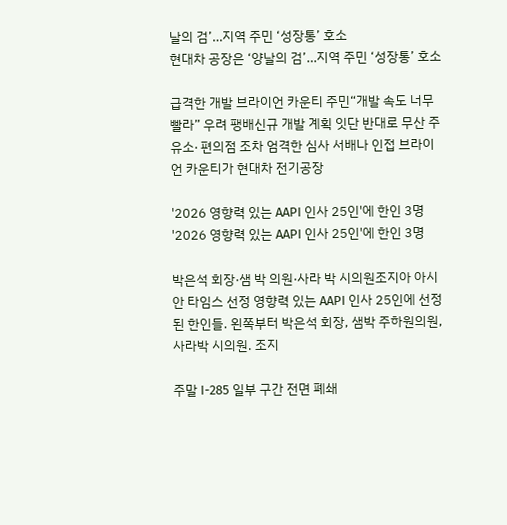날의 검’…지역 주민 ‘성장통’ 호소
현대차 공장은 ‘양날의 검’…지역 주민 ‘성장통’ 호소

급격한 개발 브라이언 카운티 주민“개발 속도 너무 빨라” 우려 팽배신규 개발 계획 잇단 반대로 무산 주유소∙ 편의점 조차 엄격한 심사 서배나 인접 브라이언 카운티가 현대차 전기공장

'2026 영향력 있는 AAPI 인사 25인'에 한인 3명
'2026 영향력 있는 AAPI 인사 25인'에 한인 3명

박은석 회장·샘 박 의원·사라 박 시의원조지아 아시안 타임스 선정 영향력 있는 AAPI 인사 25인에 선정된 한인들. 왼쪽부터 박은석 회장, 샘박 주하원의원, 사라박 시의원. 조지

주말 I-285 일부 구간 전면 폐쇄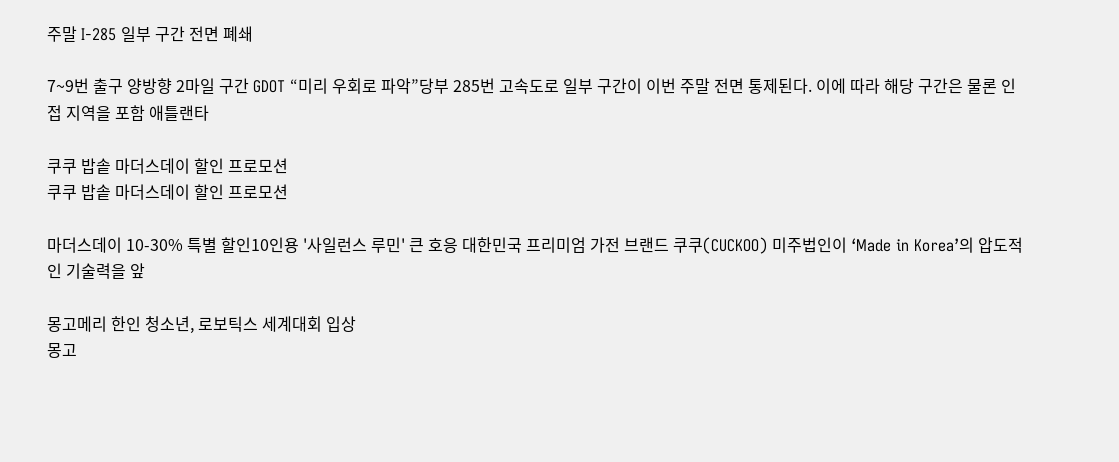주말 I-285 일부 구간 전면 폐쇄

7~9번 출구 양방향 2마일 구간 GDOT “미리 우회로 파악”당부 285번 고속도로 일부 구간이 이번 주말 전면 통제된다. 이에 따라 해당 구간은 물론 인접 지역을 포함 애틀랜타

쿠쿠 밥솥 마더스데이 할인 프로모션
쿠쿠 밥솥 마더스데이 할인 프로모션

마더스데이 10-30% 특별 할인10인용 '사일런스 루민' 큰 호응 대한민국 프리미엄 가전 브랜드 쿠쿠(CUCKOO) 미주법인이 ‘Made in Korea’의 압도적인 기술력을 앞

몽고메리 한인 청소년, 로보틱스 세계대회 입상
몽고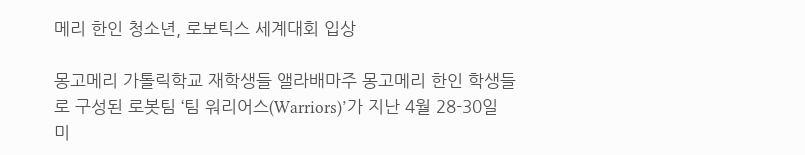메리 한인 청소년, 로보틱스 세계대회 입상

몽고메리 가톨릭학교 재학생들 앨라배마주 몽고메리 한인 학생들로 구성된 로봇팀 ‘팀 워리어스(Warriors)’가 지난 4월 28-30일 미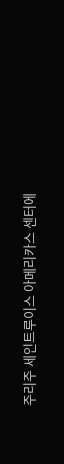주리주 세인트루이스 아메리카스 센터에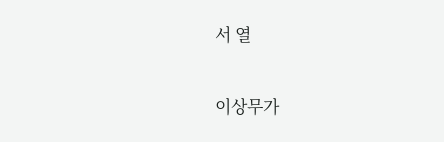서 열

이상무가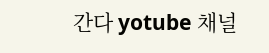간다 yotube 채널